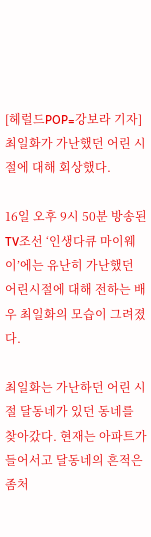[헤럴드POP=강보라 기자] 최일화가 가난했던 어린 시절에 대해 회상했다.

16일 오후 9시 50분 방송된 TV조선 ‘인생다큐 마이웨이’에는 유난히 가난했던 어린시절에 대해 전하는 배우 최일화의 모습이 그려졌다.

최일화는 가난하던 어린 시절 달동네가 있던 동네를 찾아갔다. 현재는 아파트가 들어서고 달동네의 흔적은 좀처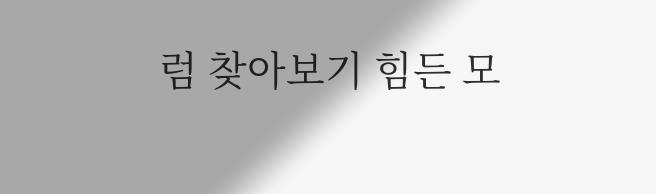럼 찾아보기 힘든 모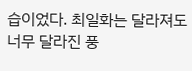습이었다. 최일화는 달라져도 너무 달라진 풍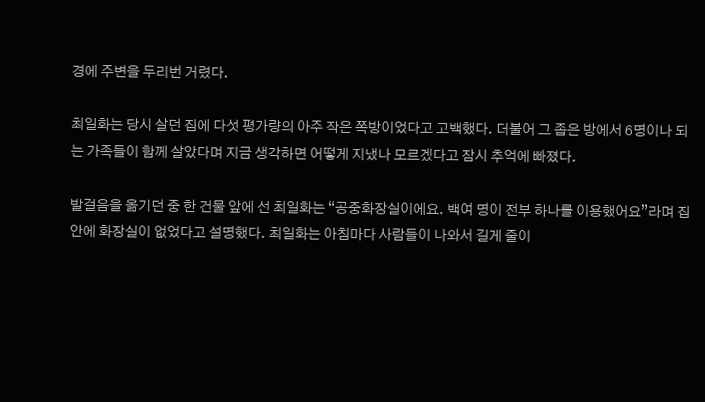경에 주변을 두리번 거렸다.

최일화는 당시 살던 집에 다섯 평가량의 아주 작은 쪽방이었다고 고백했다. 더불어 그 좁은 방에서 6명이나 되는 가족들이 함께 살았다며 지금 생각하면 어떻게 지냈나 모르겠다고 잠시 추억에 빠졌다.

발걸음을 옮기던 중 한 건물 앞에 선 최일화는 “공중화장실이에요. 백여 명이 전부 하나를 이용했어요”라며 집 안에 화장실이 없었다고 설명했다. 최일화는 아침마다 사람들이 나와서 길게 줄이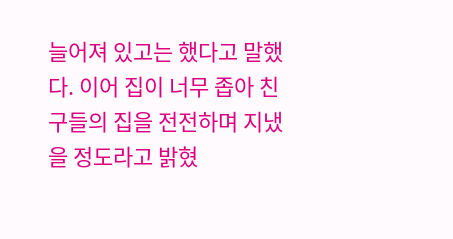늘어져 있고는 했다고 말했다. 이어 집이 너무 좁아 친구들의 집을 전전하며 지냈을 정도라고 밝혔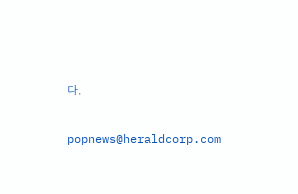다.


popnews@heraldcorp.com